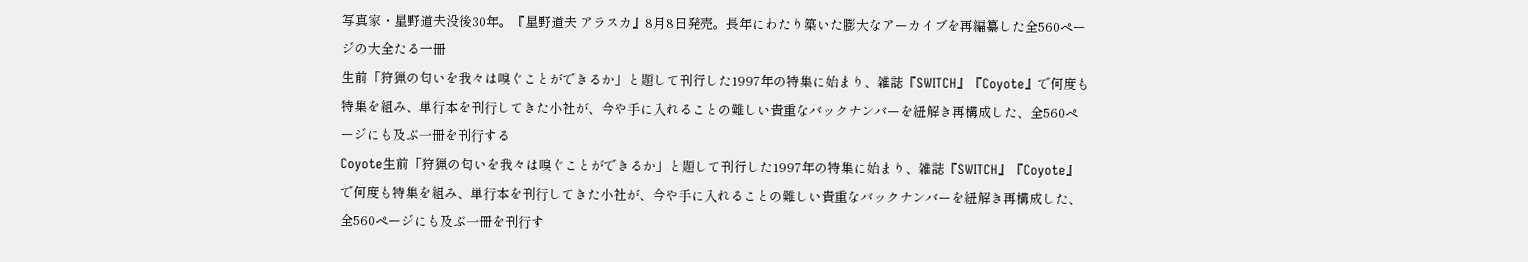写真家・星野道夫没後30年。『星野道夫 アラスカ』8月8日発売。長年にわたり築いた膨大なアーカイブを再編纂した全560ページの大全たる一冊
生前「狩猟の匂いを我々は嗅ぐことができるか」と題して刊行した1997年の特集に始まり、雑誌『SWITCH』『Coyote』で何度も特集を組み、単⾏本を刊⾏してきた小社が、今や⼿に⼊れることの難しい貴重なバックナンバーを紐解き再構成した、全560ページにも及ぶ⼀冊を刊⾏する
Coyote生前「狩猟の匂いを我々は嗅ぐことができるか」と題して刊行した1997年の特集に始まり、雑誌『SWITCH』『Coyote』で何度も特集を組み、単⾏本を刊⾏してきた小社が、今や⼿に⼊れることの難しい貴重なバックナンバーを紐解き再構成した、全560ページにも及ぶ⼀冊を刊⾏す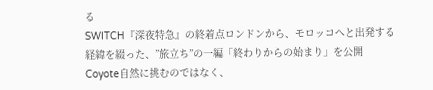る
SWITCH『深夜特急』の終着点ロンドンから、モロッコへと出発する経緯を綴った、”旅立ち”の一編「終わりからの始まり」を公開
Coyote自然に挑むのではなく、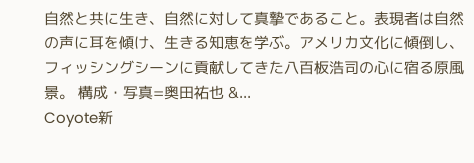自然と共に生き、自然に対して真摯であること。表現者は自然の声に耳を傾け、生きる知恵を学ぶ。アメリカ文化に傾倒し、フィッシングシーンに貢献してきた八百板浩司の心に宿る原風景。 構成・写真=奥田祐也 &...
Coyote新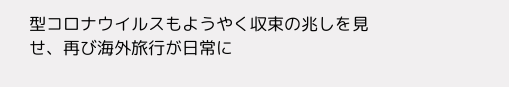型コロナウイルスもようやく収束の兆しを見せ、再び海外旅行が日常に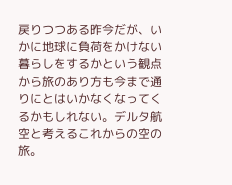戻りつつある昨今だが、いかに地球に負荷をかけない暮らしをするかという観点から旅のあり方も今まで通りにとはいかなくなってくるかもしれない。デルタ航空と考えるこれからの空の旅。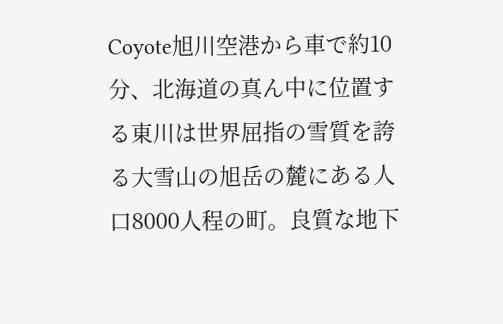Coyote旭川空港から車で約10分、北海道の真ん中に位置する東川は世界屈指の雪質を誇る大雪山の旭岳の麓にある人口8000人程の町。良質な地下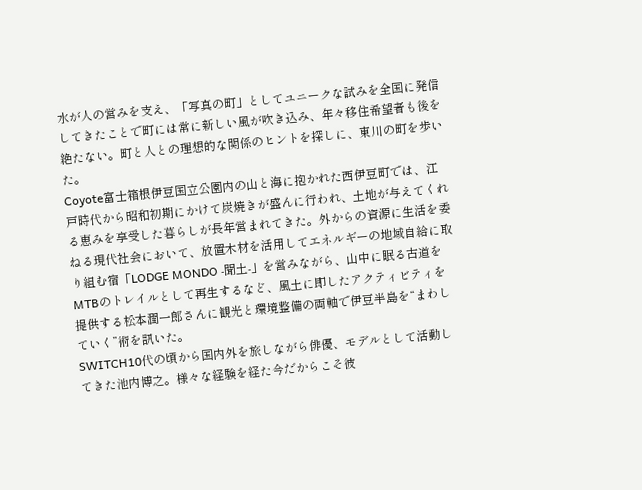水が人の営みを支え、「写真の町」としてユニークな試みを全国に発信してきたことで町には常に新しい風が吹き込み、年々移住希望者も後を絶たない。町と人との理想的な関係のヒントを探しに、東川の町を歩いた。
Coyote富士箱根伊豆国立公園内の山と海に抱かれた西伊豆町では、江戸時代から昭和初期にかけて炭焼きが盛んに行われ、土地が与えてくれる恵みを享受した暮らしが長年営まれてきた。外からの資源に生活を委ねる現代社会において、放置木材を活用してエネルギーの地域自給に取り組む宿「LODGE MONDO -聞土-」を営みながら、山中に眠る古道をMTBのトレイルとして再生するなど、風土に即したアクティビティを提供する松本潤一郎さんに観光と環境整備の両軸で伊豆半島を“まわしていく”術を訊いた。
SWITCH10代の頃から国内外を旅しながら俳優、モデルとして活動してきた池内博之。様々な経験を経た今だからこそ彼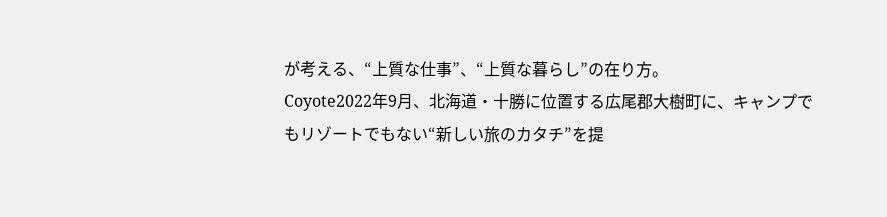が考える、“上質な仕事”、“上質な暮らし”の在り方。
Coyote2022年9月、北海道・十勝に位置する広尾郡大樹町に、キャンプでもリゾートでもない“新しい旅のカタチ”を提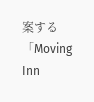案する「Moving Inn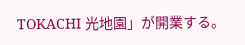TOKACHI 光地園」が開業する。